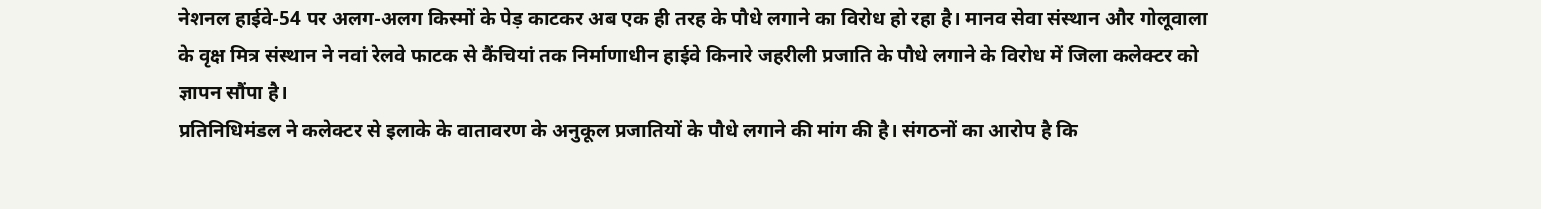नेशनल हाईवे-54 पर अलग-अलग किस्मों के पेड़ काटकर अब एक ही तरह के पौधे लगाने का विरोध हो रहा है। मानव सेवा संस्थान और गोलूवाला के वृक्ष मित्र संस्थान ने नवां रेलवे फाटक से कैंचियां तक निर्माणाधीन हाईवे किनारे जहरीली प्रजाति के पौधे लगाने के विरोध में जिला कलेक्टर को ज्ञापन सौंपा है।
प्रतिनिधिमंडल ने कलेक्टर से इलाके के वातावरण के अनुकूल प्रजातियों के पौधे लगाने की मांग की है। संगठनों का आरोप है कि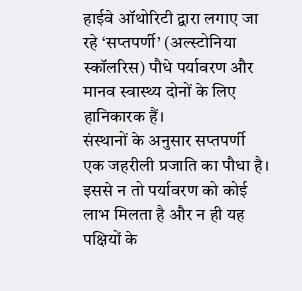हाईवे ऑथोरिटी द्वारा लगाए जा रहे ‘सप्तपर्णी’ (अल्स्टोनिया स्कॉलरिस) पौधे पर्यावरण और मानव स्वास्थ्य दोनों के लिए हानिकारक हैं।
संस्थानों के अनुसार सप्तपर्णी एक जहरीली प्रजाति का पौधा है। इससे न तो पर्यावरण को कोई लाभ मिलता है और न ही यह पक्षियों के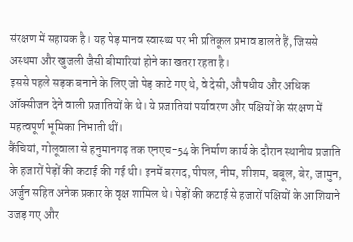संरक्षण में सहायक है। यह पेड़ मानव स्वास्थ्य पर भी प्रतिकूल प्रभाव डालते हैं, जिससे अस्थमा और खुजली जैसी बीमारियां होने का खतरा रहता है।
इससे पहले सड़क बनाने के लिए जो पेड़ काटे गए थे, वे देसी, औषधीय और अधिक ऑक्सीजन देने वाली प्रजातियों के थे। ये प्रजातियां पर्यावरण और पक्षियों के संरक्षण में महत्वपूर्ण भूमिका निभाती थीं।
कैंचियां, गोलूवाला से हनुमानगढ़ तक एनएच-54 के निर्माण कार्य के दौरान स्थानीय प्रजाति के हजारों पेड़ों की कटाई की गई थी। इनमें बरगद, पीपल, नीम, शीशम, बबूल, बेर, जामुन, अर्जुन सहित अनेक प्रकार के वृक्ष शामिल थे। पेड़ों की कटाई से हजारों पक्षियों के आशियाने उजड़ गए और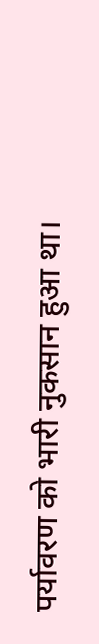पर्यावरण को भारी नुकसान हुआ था।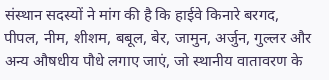संस्थान सदस्यों ने मांग की है कि हाईवे किनारे बरगद, पीपल, नीम, शीशम, बबूल, बेर, जामुन, अर्जुन, गुल्लर और अन्य औषधीय पौधे लगाए जाएं, जो स्थानीय वातावरण के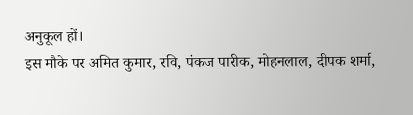अनुकूल हों।
इस मौके पर अमित कुमार, रवि, पंकज पारीक, मोहनलाल, दीपक शर्मा,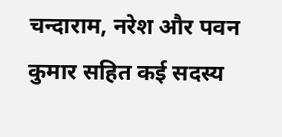चन्दाराम, नरेश और पवन कुमार सहित कई सदस्य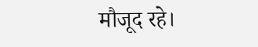मौजूद रहे।